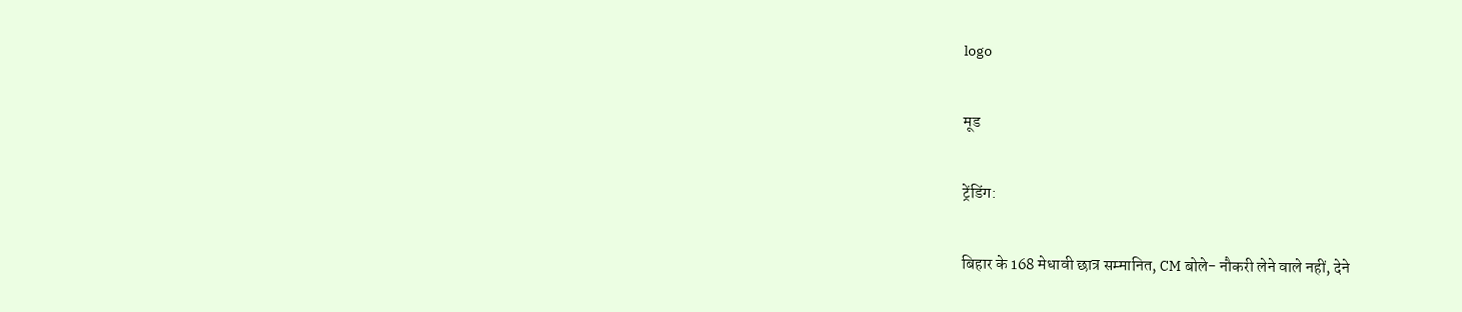logo

मूड

ट्रेंडिंग:

बिहार के 168 मेधावी छात्र सम्मानित, CM बोले- नौकरी लेने वाले नहीं, देने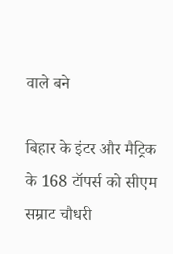वाले बने

बिहार के इंटर और मैट्रिक के 168 टॉपर्स को सीएम सम्राट चौधरी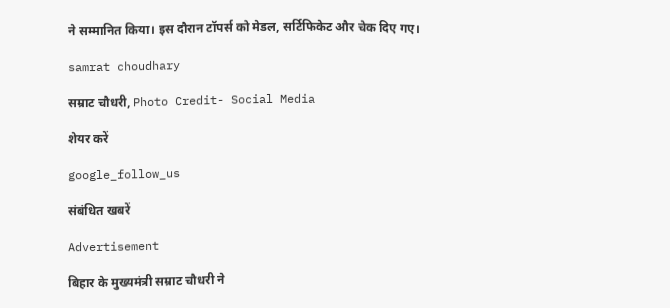ने सम्मानित किया। इस दौरान टॉपर्स को मेडल, सर्टिफिकेट और चेक दिए गए।

samrat choudhary

सम्राट चौधरी, Photo Credit- Social Media

शेयर करें

google_follow_us

संबंधित खबरें

Advertisement

बिहार के मुख्यमंत्री सम्राट चौधरी ने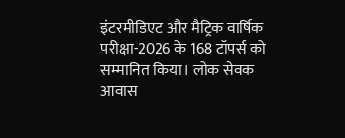इंटरमीडिएट और मैट्रिक वार्षिक परीक्षा-2026 के 168 टॉपर्स को सम्मानित किया। लोक सेवक आवास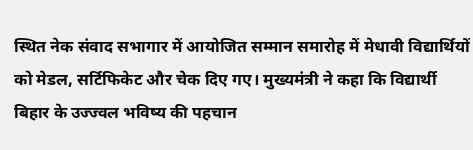स्थित नेक संवाद सभागार में आयोजित सम्मान समारोह में मेधावी विद्यार्थियों को मेडल, सर्टिफिकेट और चेक दिए गए। मुख्यमंत्री ने कहा कि विद्यार्थी बिहार के उज्ज्वल भविष्य की पहचान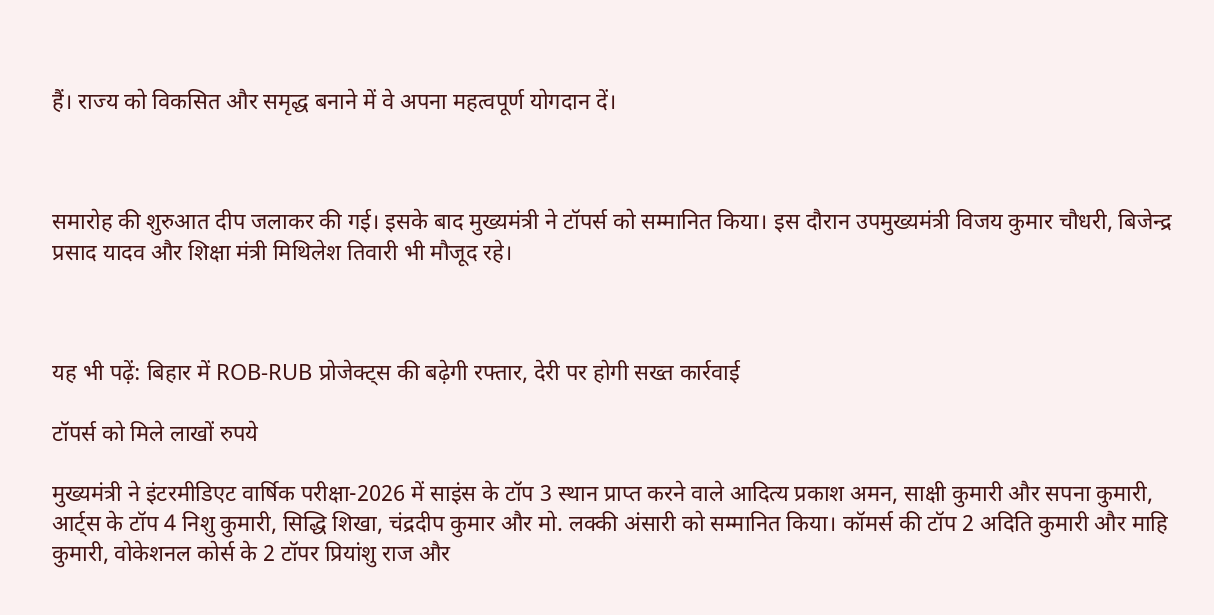हैं। राज्य को विकसित और समृद्ध बनाने में वे अपना महत्वपूर्ण योगदान दें।



समारोह की शुरुआत दीप जलाकर की गई। इसके बाद मुख्यमंत्री ने टॉपर्स को सम्मानित किया। इस दौरान उपमुख्यमंत्री विजय कुमार चौधरी, बिजेन्द्र प्रसाद यादव और शिक्षा मंत्री मिथिलेश तिवारी भी मौजूद रहे।



यह भी पढ़ें: बिहार में ROB-RUB प्रोजेक्ट्स की बढ़ेगी रफ्तार, देरी पर होगी सख्त कार्रवाई

टॉपर्स को मिले लाखों रुपये

मुख्यमंत्री ने इंटरमीडिएट वार्षिक परीक्षा-2026 में साइंस के टॉप 3 स्थान प्राप्त करने वाले आदित्य प्रकाश अमन, साक्षी कुमारी और सपना कुमारी, आर्ट्स के टॉप 4 निशु कुमारी, सिद्धि शिखा, चंद्रदीप कुमार और मो. लक्की अंसारी को सम्मानित किया। कॉमर्स की टॉप 2 अदिति कुमारी और माहि कुमारी, वोकेशनल कोर्स के 2 टॉपर प्रियांशु राज और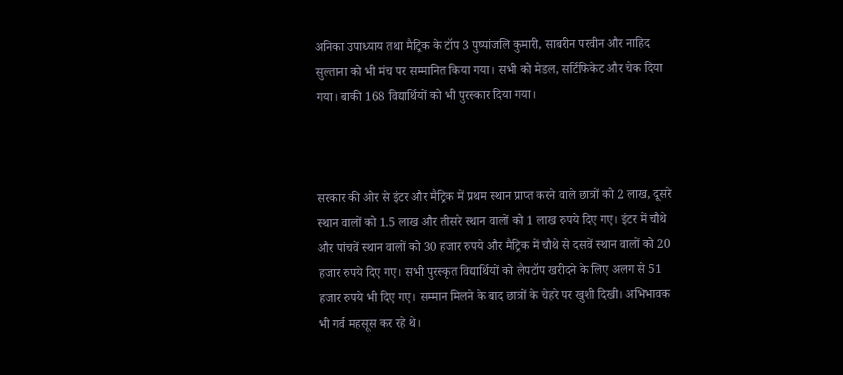अनिका उपाध्याय तथा मैट्रिक के टॉप 3 पुष्पांजलि कुमारी, साबरीन परवीन और नाहिद सुल्ताना को भी मंच पर सम्मानित किया गया। सभी को मेडल, सर्टिफिकेट और चेक दिया गया। बाकी 168 विद्यार्थियों को भी पुरस्कार दिया गया।



सरकार की ओर से इंटर और मैट्रिक में प्रथम स्थान प्राप्त करने वाले छात्रों को 2 लाख, दूसरे स्थान वालों को 1.5 लाख और तीसरे स्थान वालों को 1 लाख रुपये दिए गए। इंटर में चौथे और पांचवें स्थान वालों को 30 हजार रुपये और मैट्रिक में चौथे से दसवें स्थान वालों को 20 हजार रुपये दिए गए। सभी पुरस्कृत विद्यार्थियों को लैपटॉप खरीदने के लिए अलग से 51 हजार रुपये भी दिए गए। सम्मान मिलने के बाद छात्रों के चेहरे पर खुशी दिखी। अभिभावक भी गर्व महसूस कर रहे थे।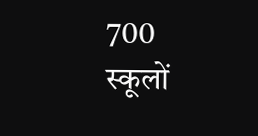700 स्कूलों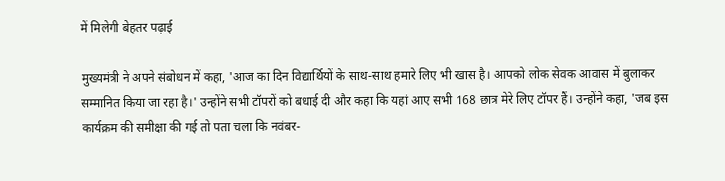में मिलेगी बेहतर पढ़ाई

मुख्यमंत्री ने अपने संबोधन में कहा, 'आज का दिन विद्यार्थियों के साथ-साथ हमारे लिए भी खास है। आपको लोक सेवक आवास में बुलाकर सम्मानित किया जा रहा है।' उन्होंने सभी टॉपरों को बधाई दी और कहा कि यहां आए सभी 168 छात्र मेरे लिए टॉपर हैं। उन्होंने कहा, 'जब इस कार्यक्रम की समीक्षा की गई तो पता चला कि नवंबर-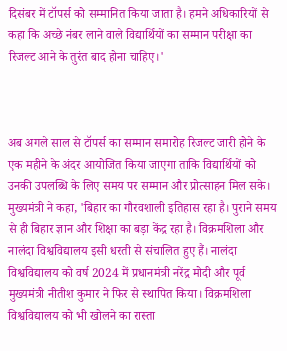दिसंबर में टॉपर्स को सम्मानित किया जाता है। हमने अधिकारियों से कहा कि अच्छे नंबर लाने वाले विद्यार्थियों का सम्मान परीक्षा का रिजल्ट आने के तुरंत बाद होना चाहिए।'



अब अगले साल से टॉपर्स का सम्मान समारोह रिजल्ट जारी होने के एक महीने के अंदर आयोजित किया जाएगा ताकि विद्यार्थियों को उनकी उपलब्धि के लिए समय पर सम्मान और प्रोत्साहन मिल सके। मुख्यमंत्री ने कहा, 'बिहार का गौरवशाली इतिहास रहा है। पुराने समय से ही बिहार ज्ञान और शिक्षा का बड़ा केंद्र रहा है। विक्रमशिला और नालंदा विश्वविद्यालय इसी धरती से संचालित हुए हैं। नालंदा विश्वविद्यालय को वर्ष 2024 में प्रधानमंत्री नरेंद्र मोदी और पूर्व मुख्यमंत्री नीतीश कुमार ने फिर से स्थापित किया। विक्रमशिला विश्वविद्यालय को भी खोलने का रास्ता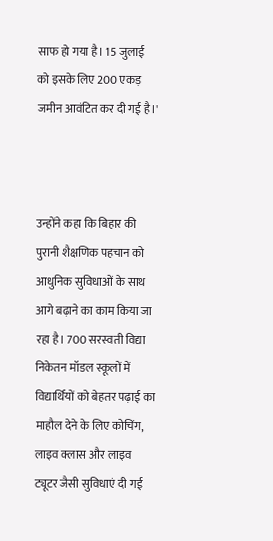साफ हो गया है। 15 जुलाई को इसके लिए 200 एकड़ जमीन आवंटित कर दी गई है।'



उन्होंने कहा कि बिहार की पुरानी शैक्षणिक पहचान को आधुनिक सुविधाओं के साथ आगे बढ़ाने का काम किया जा रहा है। 700 सरस्वती विद्या निकेतन मॉडल स्कूलों में विद्यार्थियों को बेहतर पढ़ाई का माहौल देने के लिए कोचिंग, लाइव क्लास और लाइव ट्यूटर जैसी सुविधाएं दी गई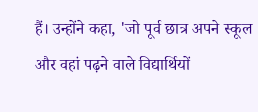हैं। उन्होंने कहा, 'जो पूर्व छात्र अपने स्कूल और वहां पढ़ने वाले विद्यार्थियों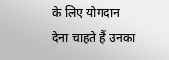के लिए योगदान देना चाहते हैं उनका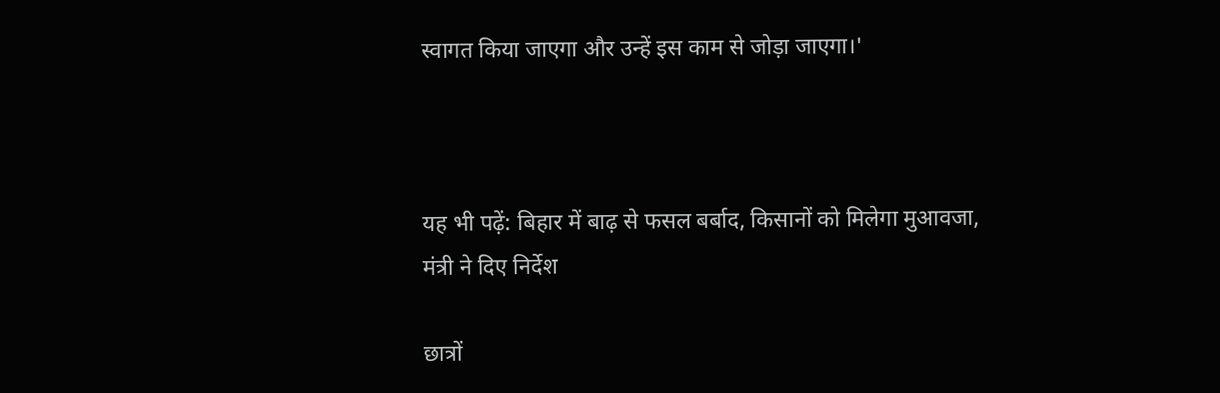स्वागत किया जाएगा और उन्हें इस काम से जोड़ा जाएगा।'



यह भी पढ़ें: बिहार में बाढ़ से फसल बर्बाद, किसानों को मिलेगा मुआवजा, मंत्री ने दिए निर्देश

छात्रों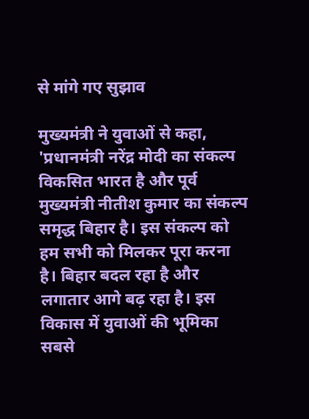से मांगे गए सुझाव

मुख्यमंत्री ने युवाओं से कहा, 'प्रधानमंत्री नरेंद्र मोदी का संकल्प विकसित भारत है और पूर्व मुख्यमंत्री नीतीश कुमार का संकल्प समृद्ध बिहार है। इस संकल्प को हम सभी को मिलकर पूरा करना है। बिहार बदल रहा है और लगातार आगे बढ़ रहा है। इस विकास में युवाओं की भूमिका सबसे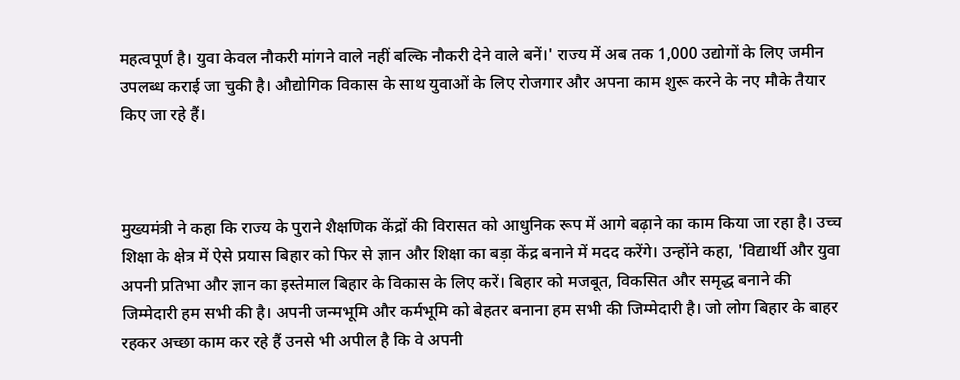महत्वपूर्ण है। युवा केवल नौकरी मांगने वाले नहीं बल्कि नौकरी देने वाले बनें।' राज्य में अब तक 1,000 उद्योगों के लिए जमीन उपलब्ध कराई जा चुकी है। औद्योगिक विकास के साथ युवाओं के लिए रोजगार और अपना काम शुरू करने के नए मौके तैयार किए जा रहे हैं।



मुख्यमंत्री ने कहा कि राज्य के पुराने शैक्षणिक केंद्रों की विरासत को आधुनिक रूप में आगे बढ़ाने का काम किया जा रहा है। उच्च शिक्षा के क्षेत्र में ऐसे प्रयास बिहार को फिर से ज्ञान और शिक्षा का बड़ा केंद्र बनाने में मदद करेंगे। उन्होंने कहा, 'विद्यार्थी और युवा अपनी प्रतिभा और ज्ञान का इस्तेमाल बिहार के विकास के लिए करें। बिहार को मजबूत, विकसित और समृद्ध बनाने की जिम्मेदारी हम सभी की है। अपनी जन्मभूमि और कर्मभूमि को बेहतर बनाना हम सभी की जिम्मेदारी है। जो लोग बिहार के बाहर रहकर अच्छा काम कर रहे हैं उनसे भी अपील है कि वे अपनी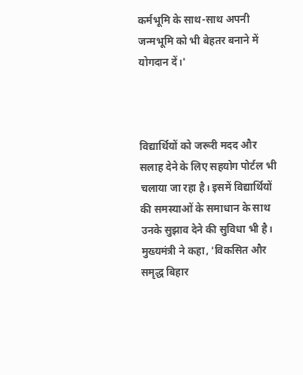कर्मभूमि के साथ-साथ अपनी जन्मभूमि को भी बेहतर बनाने में योगदान दें।'



विद्यार्थियों को जरूरी मदद और सलाह देने के लिए सहयोग पोर्टल भी चलाया जा रहा है। इसमें विद्यार्थियों की समस्याओं के समाधान के साथ उनके सुझाव देने की सुविधा भी है। मुख्यमंत्री ने कहा, 'विकसित और समृद्ध बिहार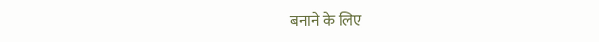बनाने के लिए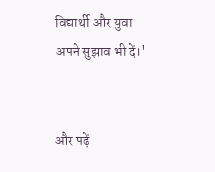विद्यार्थी और युवा अपने सुझाव भी दें।'


और पढ़ें